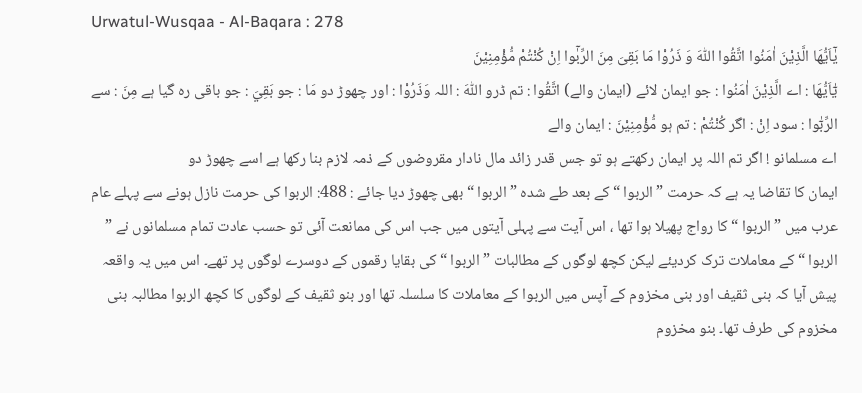Urwatul-Wusqaa - Al-Baqara : 278
یٰۤاَیُّهَا الَّذِیْنَ اٰمَنُوا اتَّقُوا اللّٰهَ وَ ذَرُوْا مَا بَقِیَ مِنَ الرِّبٰۤوا اِنْ كُنْتُمْ مُّؤْمِنِیْنَ
يٰٓاَيُّهَا : اے الَّذِيْنَ اٰمَنُوا : جو ایمان لائے (ایمان والے) اتَّقُوا : تم ڈرو اللّٰهَ : اللہ وَذَرُوْا : اور چھوڑ دو مَا : جو بَقِيَ : جو باقی رہ گیا ہے مِنَ : سے الرِّبٰٓوا : سود اِنْ : اگر كُنْتُمْ : تم ہو مُّؤْمِنِيْنَ : ایمان والے
اے مسلمانو ! اگر تم اللہ پر ایمان رکھتے ہو تو جس قدر زائد مال نادار مقروضوں کے ذمہ لازم بنا رکھا ہے اسے چھوڑ دو
ایمان کا تقاضا یہ ہے کہ حرمت ” الربوا “ کے بعد طے شدہ ” الربوا “ بھی چھوڑ دیا جائے : 488: الربوا کی حرمت نازل ہونے سے پہلے عام عرب میں ” الربوا “ کا رواج پھیلا ہوا تھا ، اس آیت سے پہلی آیتوں میں جب اس کی ممانعت آئی تو حسب عادت تمام مسلمانوں نے ” الربوا “ کے معاملات ترک کردیئے لیکن کچھ لوگوں کے مطالبات ” الربوا “ کی بقایا رقموں کے دوسرے لوگوں پر تھے۔ اس میں یہ واقعہ پیش آیا کہ بنی ثقیف اور بنی مخزوم کے آپس میں الربوا کے معاملات کا سلسلہ تھا اور بنو ثقیف کے لوگوں کا کچھ الربوا مطالبہ بنی مخزوم کی طرف تھا۔ بنو مخزوم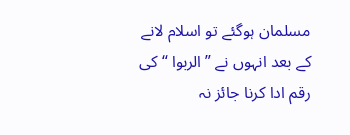مسلمان ہوگئے تو اسلام لانے کے بعد انہوں نے ” الربوا “ کی رقم ادا کرنا جائز نہ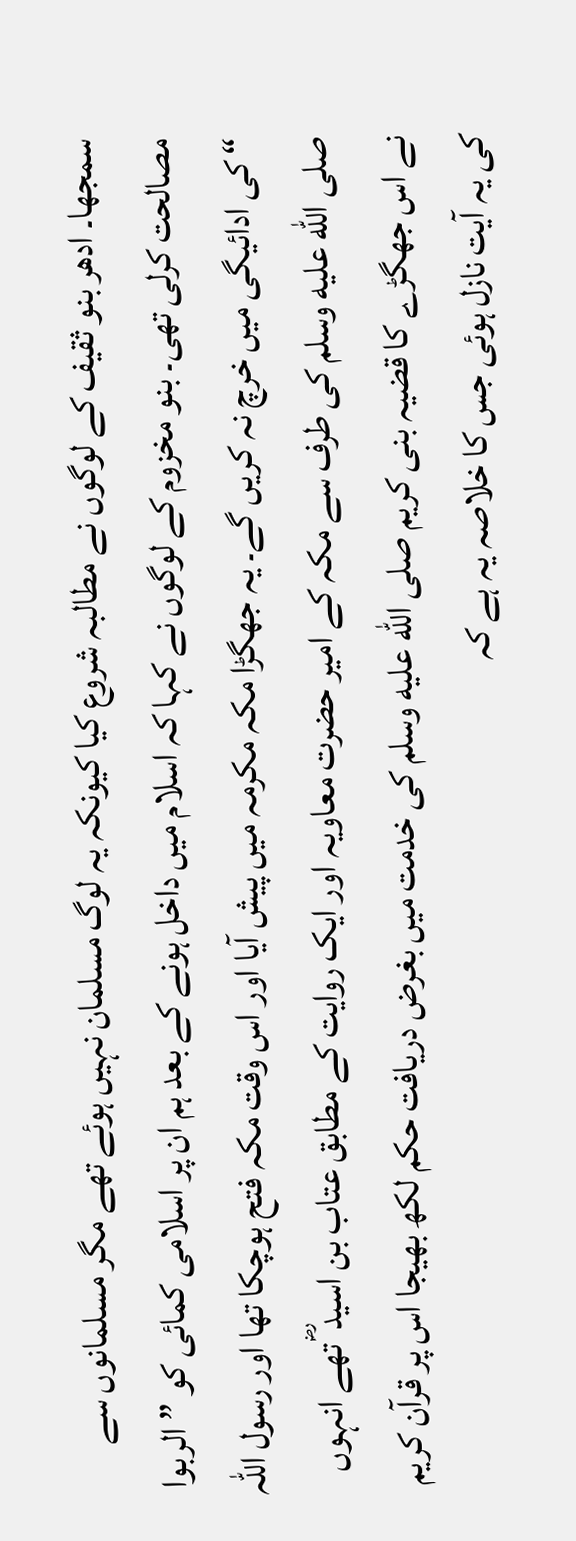سمجھا۔ ادھر بنو ثقیف کے لوگوں نے مطالبہ شروع کیا کیونکہ یہ لوگ مسلمان نہیں ہوئے تھے مگر مسلمانوں سے مصالحت کرلی تھی۔ بنو مخزوم کے لوگوں نے کہا کہ اسلام میں داخل ہونے کے بعد ہم ان پر اسلامی کمائی کو ” الربوا “ کی ادائیگی میں خرچ نہ کریں گے۔ یہ جھگڑا مکہ مکرمہ میں پیش آیا اور اس وقت مکہ فتح ہوچکا تھا اور رسول اللہ صلى الله عليه وسلم کی طرف سے مکہ کے امیر حضرت معاویہ اور ایک روایت کے مطابق عتاب بن اسید ؓ تھے انہوں نے اس جھگڑے کا قضیہ بنی کریم صلى الله عليه وسلم کی خدمت میں بغرض دریافت حکم لکھ بھیجا اس پر قرآن کریم کی یہ آیت نازل ہوئی جس کا خلاصہ یہ ہے کہ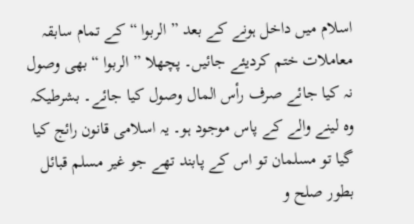اسلام میں داخل ہونے کے بعد ” الربوا “ کے تمام سابقہ معاملات ختم کردیئے جائیں۔ پچھلا ” الربوا “ بھی وصول نہ کیا جائے صرف رأس المال وصول کیا جائے۔ بشرطیکہ وہ لینے والے کے پاس موجود ہو۔ یہ اسلامی قانون رائج کیا گیا تو مسلمان تو اس کے پابند تھے جو غیر مسلم قبائل بطور صلح و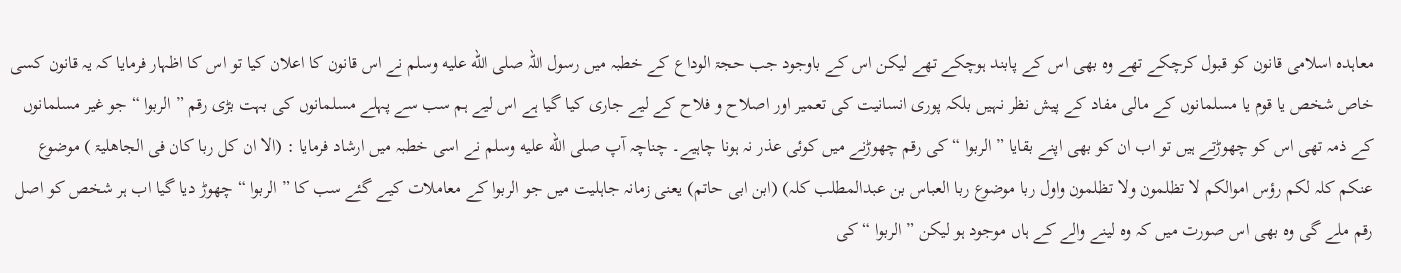معاہدہ اسلامی قانون کو قبول کرچکے تھے وہ بھی اس کے پابند ہوچکے تھے لیکن اس کے باوجود جب حجۃ الوداع کے خطبہ میں رسول اللہ صلى الله عليه وسلم نے اس قانون کا اعلان کیا تو اس کا اظہار فرمایا کہ یہ قانون کسی خاص شخص یا قوم یا مسلمانوں کے مالی مفاد کے پیش نظر نہیں بلکہ پوری انسانیت کی تعمیر اور اصلاح و فلاح کے لیے جاری کیا گیا ہے اس لیے ہم سب سے پہلے مسلمانوں کی بہت بڑی رقم ” الربوا “ جو غیر مسلمانوں کے ذمہ تھی اس کو چھوڑتے ہیں تو اب ان کو بھی اپنے بقایا ” الربوا “ کی رقم چھوڑنے میں کوئی عذر نہ ہونا چاہیے۔ چناچہ آپ صلى الله عليه وسلم نے اسی خطبہ میں ارشاد فرمایا : (الا ان کل ربا کان فی الجاھلیۃ ) موضوع عنکم کلہ لکم رؤس اموالکم لا تظلمون ولا تظلمون واول ربا موضوع ربا العباس بن عبدالمطلب کلہ) (ابن ابی حاتم) یعنی زمانہ جاہلیت میں جو الربوا کے معاملات کیے گئے سب کا ” الربوا “ چھوڑ دیا گیا اب ہر شخص کو اصل رقم ملے گی وہ بھی اس صورت میں کہ وہ لینے والے کے ہاں موجود ہو لیکن ” الربوا “ کی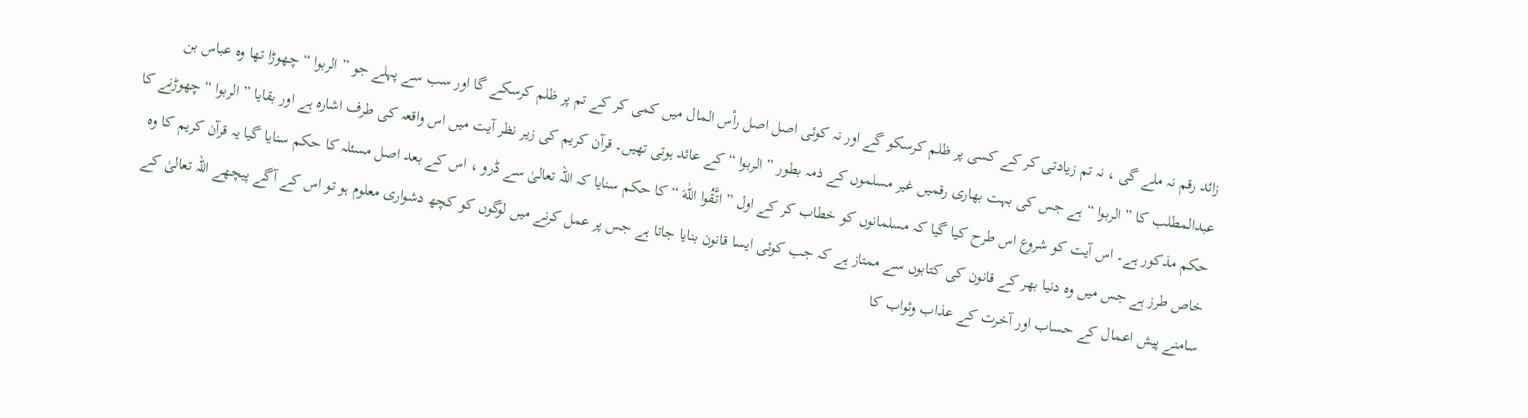زائد رقم نہ ملے گی ، نہ تم زیادتی کر کے کسی پر ظلم کرسکو گے اور نہ کوئی اصل اصل رأس المال میں کمی کر کے تم پر ظلم کرسکے گا اور سب سے پہلے جو ” الربوا “ چھوڑا تھا وہ عباس بن عبدالمطلب کا ” الربوا “ ہے جس کی بہت بھاری رقمیں غیر مسلموں کے ذمہ بطور ” الربوا “ کے عائد ہوتی تھیں۔ قرآن کریم کی زیر نظر آیت میں اس واقعہ کی طرف اشارہ ہے اور بقایا ” الربوا “ چھوڑنے کا حکم مذکور ہے۔ اس آیت کو شروع اس طرح کیا گیا کہ مسلمانوں کو خطاب کر کے اول ” اتَّقُوا اللّٰهَ “ کا حکم سنایا کہ اللہ تعالیٰ سے ڈرو ، اس کے بعد اصل مسئلہ کا حکم سنایا گیا یہ قرآن کریم کا وہ خاص طرز ہے جس میں وہ دنیا بھر کے قانون کی کتابوں سے ممتاز ہے کہ جب کوئی ایسا قانون بنایا جاتا ہے جس پر عمل کرنے میں لوگوں کو کچھ دشواری معلوم ہو تو اس کے آگے پیچھے اللہ تعالیٰ کے سامنے پیش اعمال کے حساب اور آخرت کے عذاب وثواب کا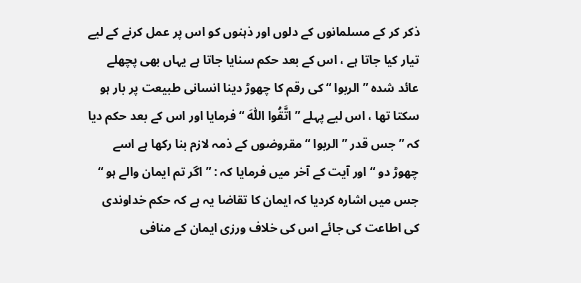ذکر کر کے مسلمانوں کے دلوں اور ذہنوں کو اس پر عمل کرنے کے لیے تیار کیا جاتا ہے ، اس کے بعد حکم سنایا جاتا ہے یہاں بھی پچھلے عائد شدہ ” الربوا “ کی رقم کا چھوڑ دینا انسانی طبیعت پر بار ہو سکتا تھا ، اس لیے پہلے ” اتَّقُوا اللّٰهَ “ فرمایا اور اس کے بعد حکم دیا کہ ” جس قدر ” الربوا “ مقروضوں کے ذمہ لازم بنا رکھا ہے اسے چھوڑ دو “ اور آیت کے آخر میں فرمایا کہ : ” اگر تم ایمان والے ہو “ جس میں اشارہ کردیا کہ ایمان کا تقاضا یہ ہے کہ حکم خداوندی کی اطاعت کی جائے اس کی خلاف ورزی ایمان کے منافی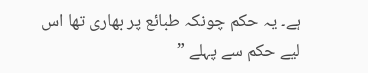ہے۔ یہ حکم چونکہ طبائع پر بھاری تھا اس لیے حکم سے پہلے ”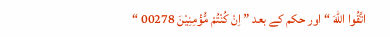اتَّقُوا اللّٰهَ “ اور حکم کے بعد ” اِنْ کُنْتُمْ مُّؤْمِنِیْنَ 00278 “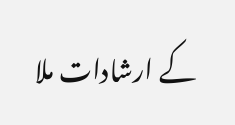کے ارشادات ملا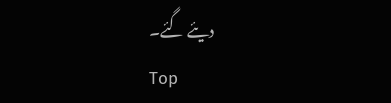دیئے گئے۔
Top